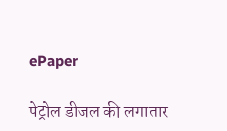ePaper

पेट्रोल डीजल की लगातार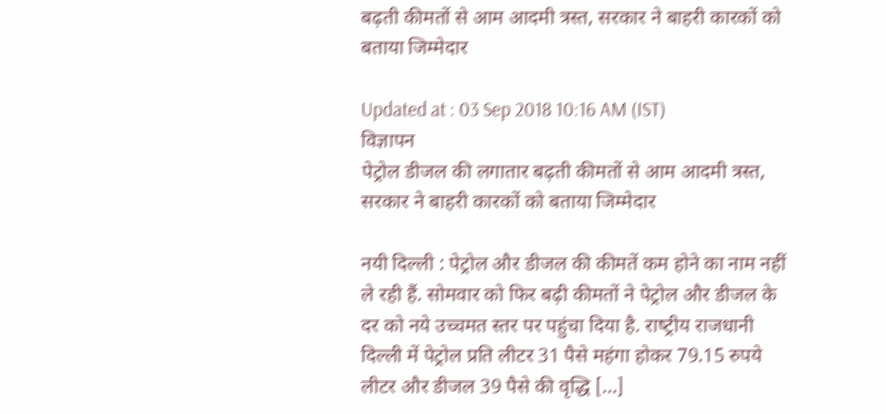बढ़ती कीमतों से आम आदमी त्रस्‍त, सरकार ने बाहरी कारकों को बताया जिम्मेदार

Updated at : 03 Sep 2018 10:16 AM (IST)
विज्ञापन
पेट्रोल डीजल की लगातार बढ़ती कीमतों से आम आदमी त्रस्‍त, सरकार ने बाहरी कारकों को बताया जिम्मेदार

नयी दिल्‍ली : पेट्रोल और डीजल की कीमतें कम होने का नाम नहीं ले रही हैं. सोमवार को फिर बढ़ी कीमतों ने पेट्रोल और डीजल के दर को नये उच्चमत स्तर पर पहुंचा दिया है. राष्‍ट्रीय राजधानी दिल्ली में पेट्रोल प्रति लीटर 31 पैसे महंगा होकर 79.15 रुपये लीटर और डीजल 39 पैसे की वृद्धि […]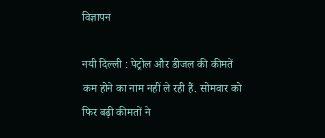विज्ञापन

नयी दिल्‍ली : पेट्रोल और डीजल की कीमतें कम होने का नाम नहीं ले रही हैं. सोमवार को फिर बढ़ी कीमतों ने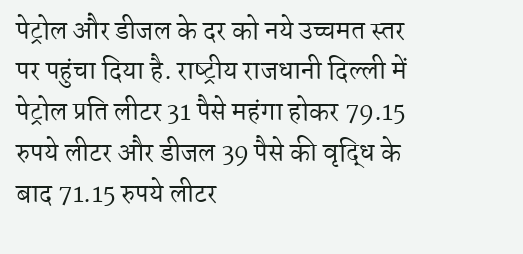पेट्रोल और डीजल के दर को नये उच्चमत स्तर पर पहुंचा दिया है. राष्‍ट्रीय राजधानी दिल्ली में पेट्रोल प्रति लीटर 31 पैसे महंगा होकर 79.15 रुपये लीटर और डीजल 39 पैसे की वृद्धि के बाद 71.15 रुपये लीटर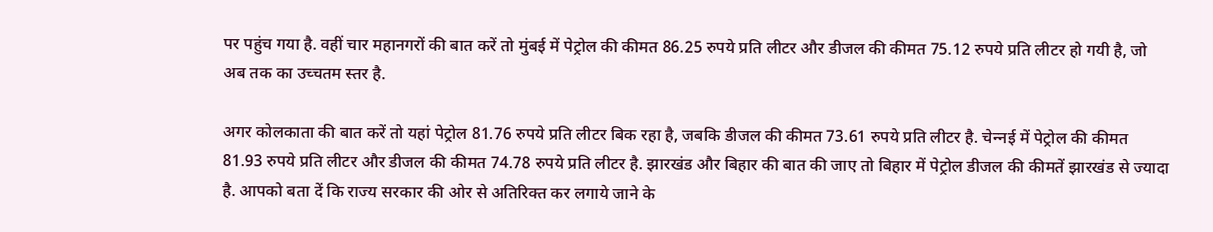पर पहुंच गया है. वहीं चार महानगरों की बात करें तो मुंबई में पेट्रोल की कीमत 86.25 रुपये प्रति लीटर और डीजल की कीमत 75.12 रुपये प्रति लीटर हो गयी है, जो अब तक का उच्‍चतम स्‍तर है.

अगर कोलकाता की बात करें तो यहां पेट्रोल 81.76 रुपये प्रति लीटर बिक रहा है, जबकि डीजल की कीमत 73.61 रुपये प्रति लीटर है. चेन्‍नई में पेट्रोल की कीमत 81.93 रुपये प्रति लीटर और डीजल की कीमत 74.78 रुपये प्रति लीटर है. झारखंड और बिहार की बात की जाए तो बिहार में पेट्रोल डीजल की कीमतें झारखंड से ज्‍यादा है. आपको बता दें कि राज्‍य सरकार की ओर से अतिरिक्‍त कर लगाये जाने के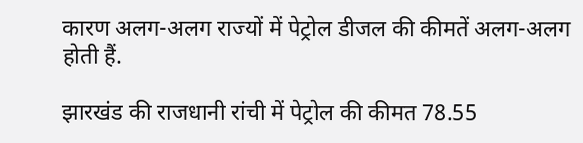कारण अलग-अलग राज्‍यों में पेट्रोल डीजल की कीमतें अलग-अलग होती हैं.

झारखंड की राजधानी रांची में पेट्रोल की कीमत 78.55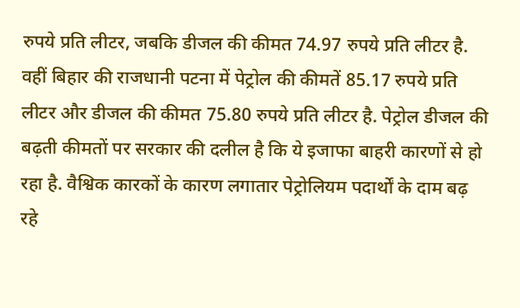रुपये प्रति लीटर, जबकि डीजल की कीमत 74.97 रुपये प्रति लीटर है. वहीं बिहार की राजधानी पटना में पेट्रोल की कीमतें 85.17 रुपये प्रति लीटर और डीजल की कीमत 75.80 रुपये प्रति लीटर है. पेट्रोल डीजल की बढ़ती कीमतों पर सरकार की दलील है कि ये इजाफा बाहरी कारणों से हो रहा है. वैश्विक कारकों के कारण लगातार पेट्रोलियम पदार्थों के दाम बढ़ रहे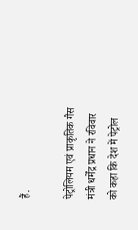हैं.

पेट्रोलियम एवं प्राकृतिक गैस मंत्री धर्मेंद्र प्रधान ने रविवार को कहा कि देश में पेट्रोल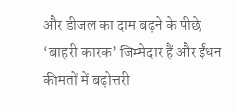और डीजल का दाम बढ़ने के पीछे ‘बाहरी कारक’ जिम्मेदार हैं और ईंधन कीमतों में बढ़ोत्तरी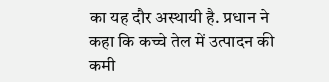का यह दौर अस्थायी है. प्रधान ने कहा कि कच्चे तेल में उत्पादन की कमी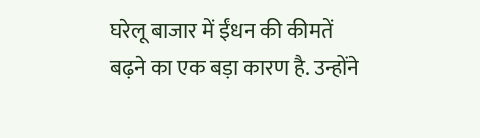घरेलू बाजार में ईंधन की कीमतें बढ़ने का एक बड़ा कारण है. उन्होंने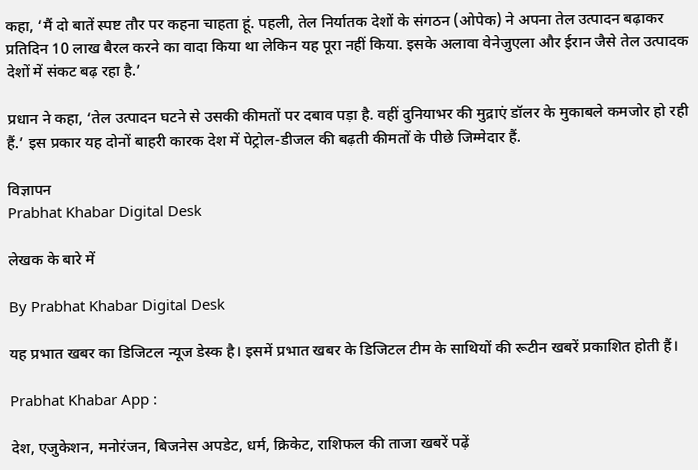कहा, ‘मैं दो बातें स्पष्ट तौर पर कहना चाहता हूं. पहली, तेल निर्यातक देशों के संगठन (ओपेक) ने अपना तेल उत्पादन बढ़ाकर प्रतिदिन 10 लाख बैरल करने का वादा किया था लेकिन यह पूरा नहीं किया. इसके अलावा वेनेजुएला और ईरान जैसे तेल उत्पादक देशों में संकट बढ़ रहा है.’

प्रधान ने कहा, ‘तेल उत्पादन घटने से उसकी कीमतों पर दबाव पड़ा है. वहीं दुनियाभर की मुद्राएं डॉलर के मुकाबले कमजोर हो रही हैं.’ इस प्रकार यह दोनों बाहरी कारक देश में पेट्रोल-डीजल की बढ़ती कीमतों के पीछे जिम्मेदार हैं.

विज्ञापन
Prabhat Khabar Digital Desk

लेखक के बारे में

By Prabhat Khabar Digital Desk

यह प्रभात खबर का डिजिटल न्यूज डेस्क है। इसमें प्रभात खबर के डिजिटल टीम के साथियों की रूटीन खबरें प्रकाशित होती हैं।

Prabhat Khabar App :

देश, एजुकेशन, मनोरंजन, बिजनेस अपडेट, धर्म, क्रिकेट, राशिफल की ताजा खबरें पढ़ें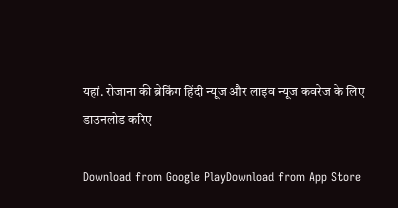यहां. रोजाना की ब्रेकिंग हिंदी न्यूज और लाइव न्यूज कवरेज के लिए डाउनलोड करिए

Download from Google PlayDownload from App Store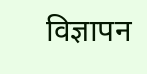विज्ञापन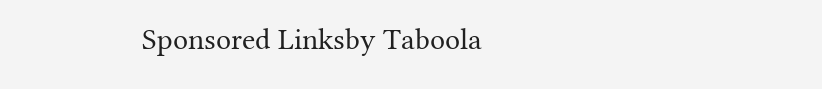Sponsored Linksby Taboola